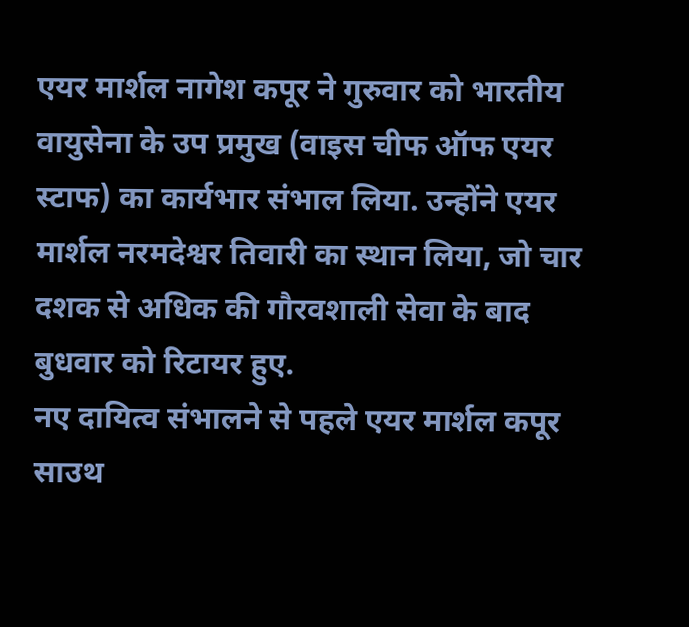एयर मार्शल नागेश कपूर ने गुरुवार को भारतीय वायुसेना के उप प्रमुख (वाइस चीफ ऑफ एयर स्टाफ) का कार्यभार संभाल लिया. उन्होंने एयर मार्शल नरमदेश्वर तिवारी का स्थान लिया, जो चार दशक से अधिक की गौरवशाली सेवा के बाद बुधवार को रिटायर हुए.
नए दायित्व संभालने से पहले एयर मार्शल कपूर साउथ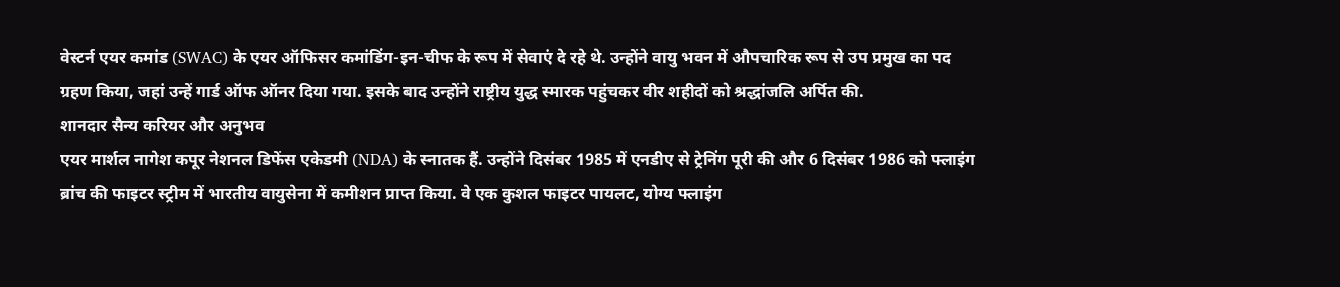वेस्टर्न एयर कमांड (SWAC) के एयर ऑफिसर कमांडिंग-इन-चीफ के रूप में सेवाएं दे रहे थे. उन्होंने वायु भवन में औपचारिक रूप से उप प्रमुख का पद ग्रहण किया, जहां उन्हें गार्ड ऑफ ऑनर दिया गया. इसके बाद उन्होंने राष्ट्रीय युद्ध स्मारक पहुंचकर वीर शहीदों को श्रद्धांजलि अर्पित की.
शानदार सैन्य करियर और अनुभव
एयर मार्शल नागेश कपूर नेशनल डिफेंस एकेडमी (NDA) के स्नातक हैं. उन्होंने दिसंबर 1985 में एनडीए से ट्रेनिंग पूरी की और 6 दिसंबर 1986 को फ्लाइंग ब्रांच की फाइटर स्ट्रीम में भारतीय वायुसेना में कमीशन प्राप्त किया. वे एक कुशल फाइटर पायलट, योग्य फ्लाइंग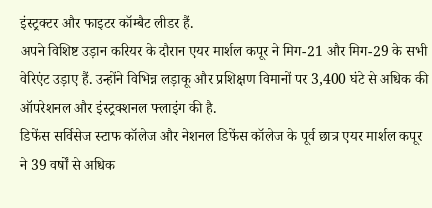इंस्ट्रक्टर और फाइटर कॉम्बैट लीडर हैं.
अपने विशिष्ट उड़ान करियर के दौरान एयर मार्शल कपूर ने मिग-21 और मिग-29 के सभी वेरिएंट उड़ाए हैं. उन्होंने विभिन्न लड़ाकू और प्रशिक्षण विमानों पर 3,400 घंटे से अधिक की ऑपरेशनल और इंस्ट्रक्शनल फ्लाइंग की है.
डिफेंस सर्विसेज स्टाफ कॉलेज और नेशनल डिफेंस कॉलेज के पूर्व छात्र एयर मार्शल कपूर ने 39 वर्षों से अधिक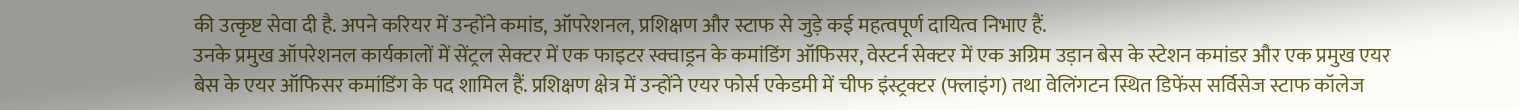की उत्कृष्ट सेवा दी है. अपने करियर में उन्होंने कमांड, ऑपरेशनल, प्रशिक्षण और स्टाफ से जुड़े कई महत्वपूर्ण दायित्व निभाए हैं.
उनके प्रमुख ऑपरेशनल कार्यकालों में सेंट्रल सेक्टर में एक फाइटर स्क्वाड्रन के कमांडिंग ऑफिसर, वेस्टर्न सेक्टर में एक अग्रिम उड़ान बेस के स्टेशन कमांडर और एक प्रमुख एयर बेस के एयर ऑफिसर कमांडिंग के पद शामिल हैं. प्रशिक्षण क्षेत्र में उन्होंने एयर फोर्स एकेडमी में चीफ इंस्ट्रक्टर (फ्लाइंग) तथा वेलिंगटन स्थित डिफेंस सर्विसेज स्टाफ कॉलेज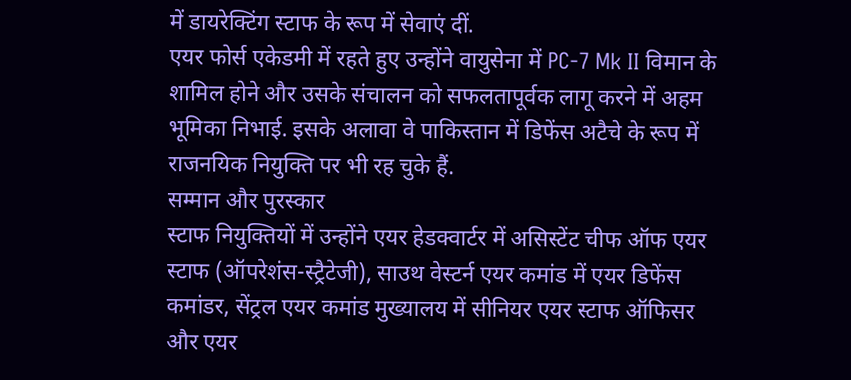में डायरेक्टिंग स्टाफ के रूप में सेवाएं दीं.
एयर फोर्स एकेडमी में रहते हुए उन्होंने वायुसेना में PC-7 Mk II विमान के शामिल होने और उसके संचालन को सफलतापूर्वक लागू करने में अहम भूमिका निभाई. इसके अलावा वे पाकिस्तान में डिफेंस अटैचे के रूप में राजनयिक नियुक्ति पर भी रह चुके हैं.
सम्मान और पुरस्कार
स्टाफ नियुक्तियों में उन्होंने एयर हेडक्वार्टर में असिस्टेंट चीफ ऑफ एयर स्टाफ (ऑपरेशंस-स्ट्रैटेजी), साउथ वेस्टर्न एयर कमांड में एयर डिफेंस कमांडर, सेंट्रल एयर कमांड मुख्यालय में सीनियर एयर स्टाफ ऑफिसर और एयर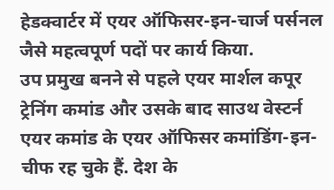हेडक्वार्टर में एयर ऑफिसर-इन-चार्ज पर्सनल जैसे महत्वपूर्ण पदों पर कार्य किया.
उप प्रमुख बनने से पहले एयर मार्शल कपूर ट्रेनिंग कमांड और उसके बाद साउथ वेस्टर्न एयर कमांड के एयर ऑफिसर कमांडिंग-इन-चीफ रह चुके हैं. देश के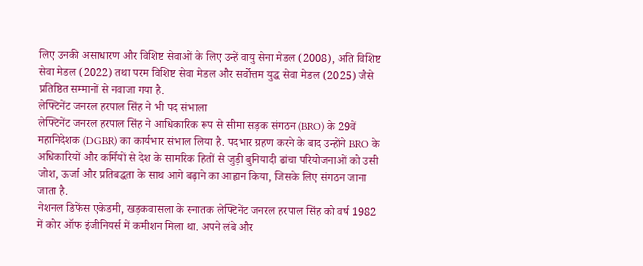लिए उनकी असाधारण और विशिष्ट सेवाओं के लिए उन्हें वायु सेना मेडल (2008), अति विशिष्ट सेवा मेडल (2022) तथा परम विशिष्ट सेवा मेडल और सर्वोत्तम युद्ध सेवा मेडल (2025) जैसे प्रतिष्ठित सम्मानों से नवाजा गया है.
लेफ्टिनेंट जनरल हरपाल सिंह ने भी पद संभाला
लेफ्टिनेंट जनरल हरपाल सिंह ने आधिकारिक रूप से सीमा सड़क संगठन (BRO) के 29वें महानिदेशक (DGBR) का कार्यभार संभाल लिया है. पदभार ग्रहण करने के बाद उन्होंने BRO के अधिकारियों और कर्मियों से देश के सामरिक हितों से जुड़ी बुनियादी ढांचा परियोजनाओं को उसी जोश, ऊर्जा और प्रतिबद्धता के साथ आगे बढ़ाने का आह्वान किया, जिसके लिए संगठन जाना जाता है.
नेशनल डिफेंस एकेडमी, खड़कवासला के स्नातक लेफ्टिनेंट जनरल हरपाल सिंह को वर्ष 1982 में कोर ऑफ इंजीनियर्स में कमीशन मिला था. अपने लंबे और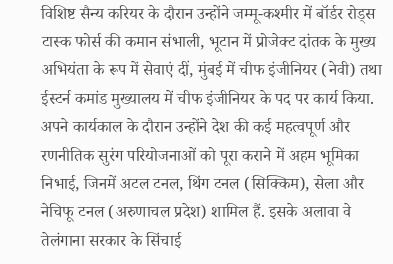विशिष्ट सैन्य करियर के दौरान उन्होंने जम्मू-कश्मीर में बॉर्डर रोड्स टास्क फोर्स की कमान संभाली, भूटान में प्रोजेक्ट दांतक के मुख्य अभियंता के रूप में सेवाएं दीं, मुंबई में चीफ इंजीनियर (नेवी) तथा ईस्टर्न कमांड मुख्यालय में चीफ इंजीनियर के पद पर कार्य किया.
अपने कार्यकाल के दौरान उन्होंने देश की कई महत्वपूर्ण और रणनीतिक सुरंग परियोजनाओं को पूरा कराने में अहम भूमिका निभाई, जिनमें अटल टनल, थिंग टनल (सिक्किम), सेला और नेचिफू टनल (अरुणाचल प्रदेश) शामिल हैं. इसके अलावा वे तेलंगाना सरकार के सिंचाई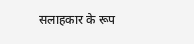सलाहकार के रूप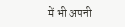में भी अपनी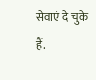सेवाएं दे चुके हैं.